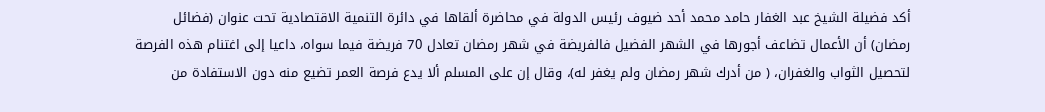أكد فضيلة الشيخ عبد الغفار حامد محمد أحد ضيوف رئيس الدولة في محاضرة ألقاها في دائرة التنمية الاقتصادية تحت عنوان (فضائل رمضان) أن الأعمال تضاعف أجورها في الشهر الفضيل فالفريضة في شهر رمضان تعادل 70 فريضة فيما سواه، داعيا إلى اغتنام هذه الفرصة لتحصيل الثواب والغفران، ( من أدرك شهر رمضان ولم يغفر له)، وقال إن على المسلم ألا يدع فرصة العمر تضيع منه دون الاستفادة من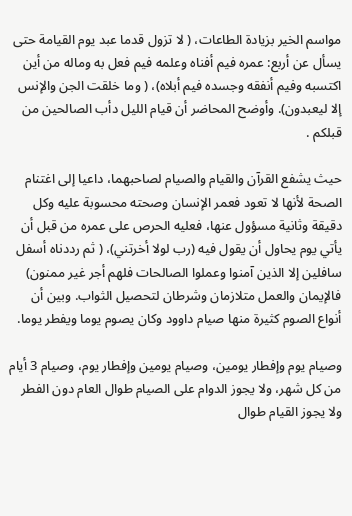مواسم الخير بزيادة الطاعات، ( لا تزول قدما عبد يوم القيامة حتى يسأل عن أربع: عمره فيم أفناه وعلمه فيم فعل به وماله من أين اكتسبه وفيم أنفقه وجسده فيم أبلاه)، ( وما خلقت الجن والإنس إلا ليعبدون). وأوضح المحاضر أن قيام الليل دأب الصالحين من قبلكم .

حيث يشفع القرآن والقيام والصيام لصاحبهما، داعيا إلى اغتنام الصحة لأنها لا تعود فعمر الإنسان وصحته محسوبة عليه وكل دقيقة وثانية مسؤول عنها، فعليه الحرص على عمره من قبل أن يأتي يوم يحاول أن يقول فيه (رب لولا أخرتني)، ( ثم رددناه أسفل سافلين إلا الذين آمنوا وعملوا الصالحات فلهم أجر غير ممنون) فالإيمان والعمل متلازمان وشرطان لتحصيل الثواب. وبين أن أنواع الصوم كثيرة منها صيام داوود وكان يصوم يوما ويفطر يوما.

وصيام يوم وإفطار يومين، وصيام يومين وإفطار يوم، وصيام 3 أيام من كل شهر، ولا يجوز الدوام على الصيام طوال العام دون الفطر ولا يجوز القيام طوال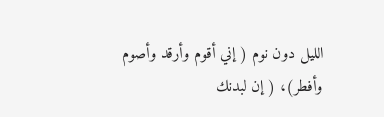الليل دون نوم ( إني أقوم وأرقد وأصوم وأفطر)، ( إن لبدنك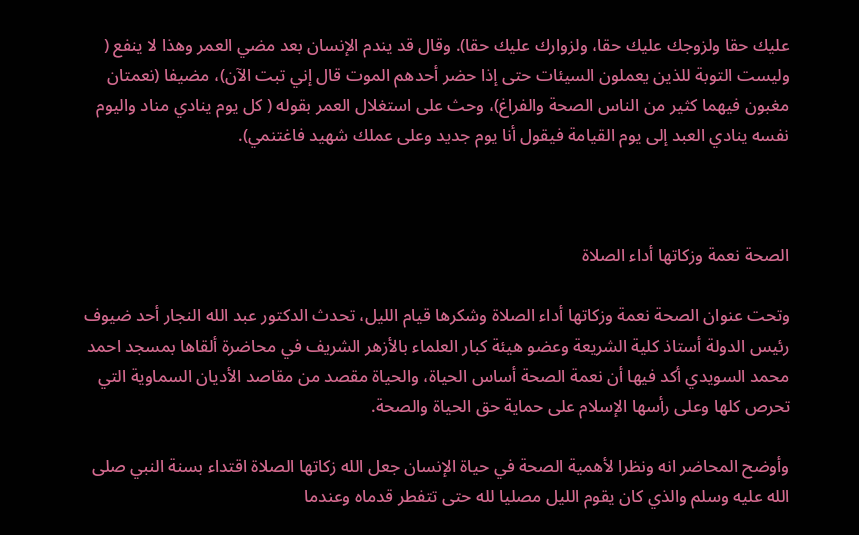عليك حقا ولزوجك عليك حقا، ولزوارك عليك حقا). وقال قد يندم الإنسان بعد مضي العمر وهذا لا ينفع ( وليست التوبة للذين يعملون السيئات حتى إذا حضر أحدهم الموت قال إني تبت الآن)، مضيفا (نعمتان مغبون فيهما كثير من الناس الصحة والفراغ)، وحث على استغلال العمر بقوله ( كل يوم ينادي مناد واليوم نفسه ينادي العبد إلى يوم القيامة فيقول أنا يوم جديد وعلى عملك شهيد فاغتنمي).



الصحة نعمة وزكاتها أداء الصلاة

وتحت عنوان الصحة نعمة وزكاتها أداء الصلاة وشكرها قيام الليل، تحدث الدكتور عبد الله النجار أحد ضيوف رئيس الدولة أستاذ كلية الشريعة وعضو هيئة كبار العلماء بالأزهر الشريف في محاضرة ألقاها بمسجد احمد محمد السويدي أكد فيها أن نعمة الصحة أساس الحياة، والحياة مقصد من مقاصد الأديان السماوية التي تحرص كلها وعلى رأسها الإسلام على حماية حق الحياة والصحة.

وأوضح المحاضر انه ونظرا لأهمية الصحة في حياة الإنسان جعل الله زكاتها الصلاة اقتداء بسنة النبي صلى الله عليه وسلم والذي كان يقوم الليل مصليا لله حتى تتفطر قدماه وعندما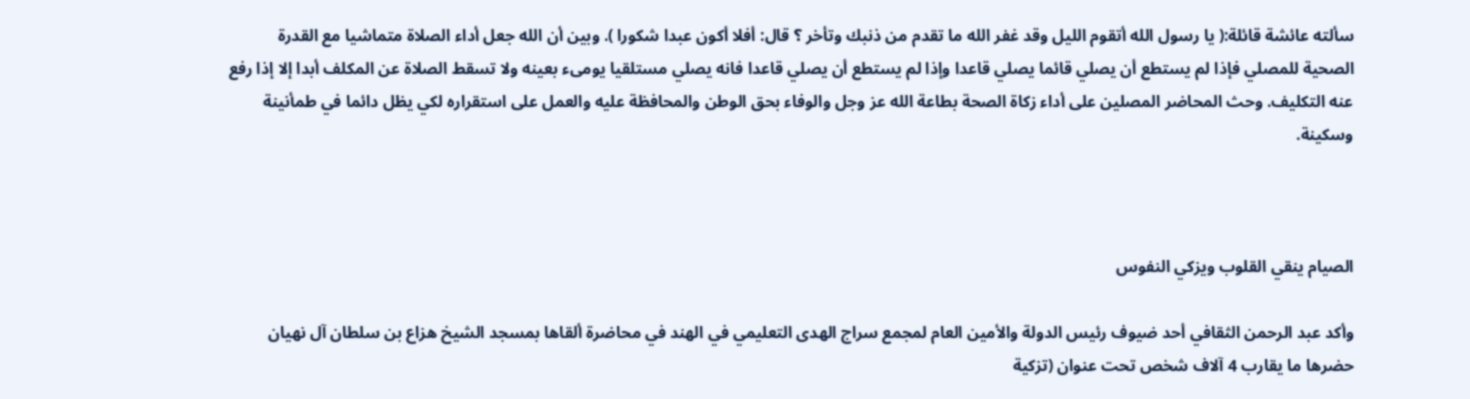سألته عائشة قائلة:( يا رسول الله أتقوم الليل وقد غفر الله ما تقدم من ذنبك وتأخر ؟ قال: أفلا أكون عبدا شكورا ). وبين أن الله جعل أداء الصلاة متماشيا مع القدرة الصحية للمصلي فإذا لم يستطع أن يصلي قائما يصلي قاعدا وإذا لم يستطع أن يصلي قاعدا فانه يصلي مستلقيا يومىء بعينه ولا تسقط الصلاة عن المكلف أبدا إلا إذا رفع عنه التكليف. وحث المحاضر المصلين على أداء زكاة الصحة بطاعة الله عز وجل والوفاء بحق الوطن والمحافظة عليه والعمل على استقراره لكي يظل دائما في طمأنينة وسكينة.



الصيام ينقي القلوب ويزكي النفوس

وأكد عبد الرحمن الثقافي أحد ضيوف رئيس الدولة والأمين العام لمجمع سراج الهدى التعليمي في الهند في محاضرة ألقاها بمسجد الشيخ هزاع بن سلطان آل نهيان حضرها ما يقارب 4 آلاف شخص تحت عنوان (تزكية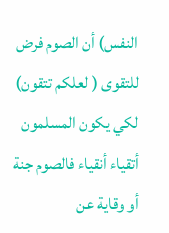النفس) أن الصوم فرض للتقوى ( لعلكم تتقون) لكي يكون المسلمون أتقياء أنقياء فالصوم جنة أو وقاية عن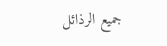جميع الرذائل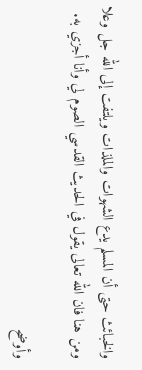والخبائث حتى أن المسلم يدع الشهوات والملذات ويلتفت إلى الله جل وعلا ومن هنا فان الله تعالى يقول في الحديث القدسي الصوم لي وأنا أجزي به.

وأوضح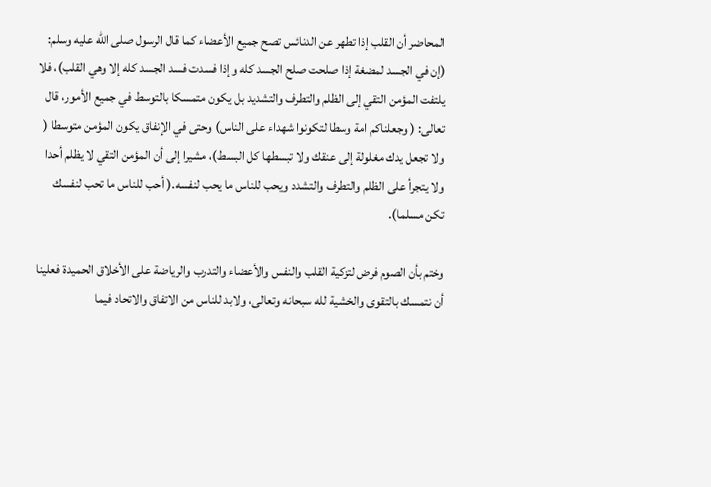المحاضر أن القلب إذا تطهر عن الدنائس تصح جميع الأعضاء كما قال الرسول صلى الله عليه وسلم: (إن في الجسد لمضغة إذا صلحت صلح الجسد كله وإذا فسدت فسد الجسد كله إلا وهي القلب)، فلا يلتفت المؤمن التقي إلى الظلم والتطرف والتشديد بل يكون متمسكا بالتوسط في جميع الأمور، قال تعالى: ( وجعلناكم امة وسطا لتكونوا شهداء على الناس) وحتى في الإنفاق يكون المؤمن متوسطا ( ولا تجعل يدك مغلولة إلى عنقك ولا تبسطها كل البسط)، مشيرا إلى أن المؤمن التقي لا يظلم أحدا ولا يتجرأ على الظلم والتطرف والتشدد ويحب للناس ما يحب لنفسه.( أحب للناس ما تحب لنفسك تكن مسلما).

وختم بأن الصوم فرض لتزكية القلب والنفس والأعضاء والتدرب والرياضة على الأخلاق الحميدة فعلينا أن نتمسك بالتقوى والخشية لله سبحانه وتعالى، ولابد للناس من الاتفاق والاتحاد فيما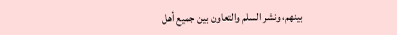بينهم، ونشر السلم والتعاون بين جميع أهل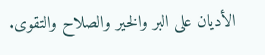الأديان على البر والخير والصلاح والتقوى.